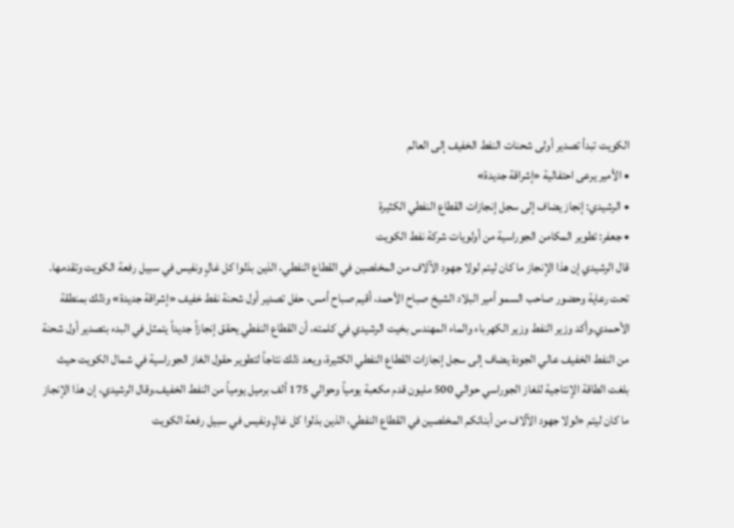الكويت تبدأ تصدير أولى شحنات النفط الخفيف إلى العالم
• الأمير يرعى احتفالية «إشراقة جديدة»
• الرشيدي: إنجاز يضاف إلى سجل إنجازات القطاع النفطي الكثيرة
• جعفر: تطوير المكامن الجوراسية من أولويات شركة نفط الكويت
قال الرشيدي إن هذا الإنجاز ما كان ليتم لولا جهود الآلاف من المخلصين في القطاع النفطي، الذين بذلوا كل غالٍ ونفيس في سبيل رفعة الكويت وتقدمها.
تحت رعاية وحضور صاحب السمو أمير البلاد الشيخ صباح الأحمد، أقيم صباح أمس، حفل تصدير أول شحنة نفط خفيف «إشراقة جديدة» وذلك بمنطقة الأحمدي.وأكد وزير النفط وزير الكهرباء والماء المهندس بخيت الرشيدي في كلمته، أن القطاع النفطي يحقق إنجازاً جديداً يتمثل في البدء بتصدير أول شحنة من النفط الخفيف عالي الجودة يضاف إلى سجل إنجازات القطاع النفطي الكثيرة، ويعد ذلك نتاجاً لتطوير حقول الغاز الجوراسية في شمال الكويت حيث بلغت الطاقة الإنتاجية للغاز الجوراسي حوالي 500 مليون قدم مكعبة يومياً وحوالي 175 ألف برميل يومياً من النفط الخفيف.وقال الرشيدي، إن هذا الإنجاز ما كان ليتم «لولا جهود الآلاف من أبنائكم المخلصين في القطاع النفطي، الذين بذلوا كل غالٍ ونفيس في سبيل رفعة الكويت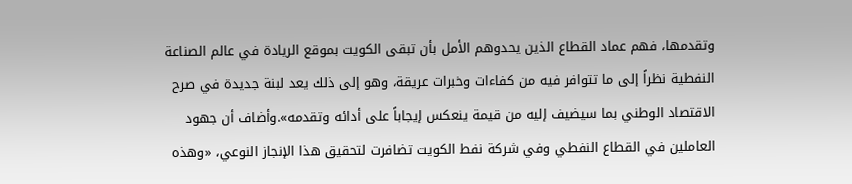وتقدمها، فهم عماد القطاع الذين يحدوهم الأمل بأن تبقى الكويت بموقع الريادة في عالم الصناعة النفطية نظراً إلى ما تتوافر فيه من كفاءات وخبرات عريقة، وهو إلى ذلك يعد لبنة جديدة في صرح الاقتصاد الوطني بما سيضيف إليه من قيمة ينعكس إيجاباً على أدائه وتقدمه».وأضاف أن جهود العاملين في القطاع النفطي وفي شركة نفط الكويت تضافرت لتحقيق هذا الإنجاز النوعي، «وهذه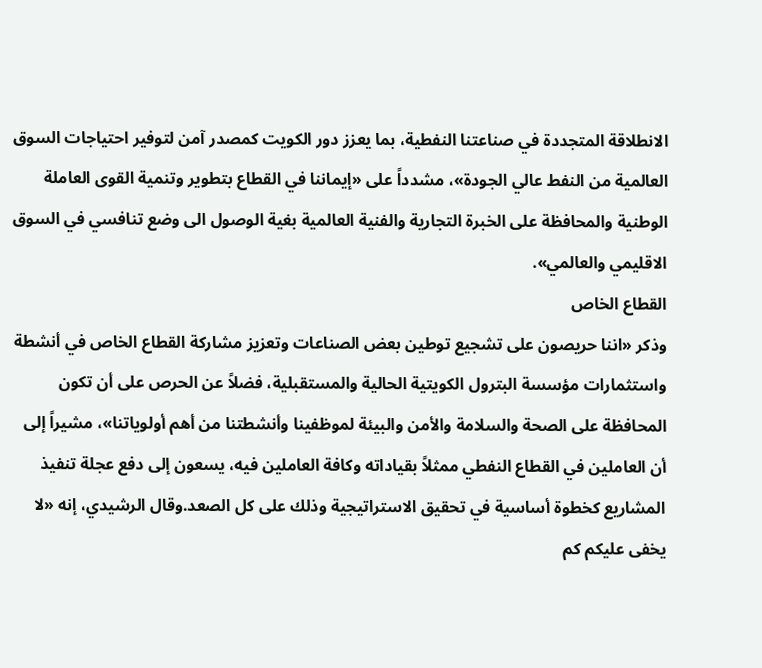الانطلاقة المتجددة في صناعتنا النفطية، بما يعزز دور الكويت كمصدر آمن لتوفير احتياجات السوق العالمية من النفط عالي الجودة»، مشدداً على «إيماننا في القطاع بتطوير وتنمية القوى العاملة الوطنية والمحافظة على الخبرة التجارية والفنية العالمية بغية الوصول الى وضع تنافسي في السوق الاقليمي والعالمي».
القطاع الخاص
وذكر «اننا حريصون على تشجيع توطين بعض الصناعات وتعزيز مشاركة القطاع الخاص في أنشطة واستثمارات مؤسسة البترول الكويتية الحالية والمستقبلية، فضلاً عن الحرص على أن تكون المحافظة على الصحة والسلامة والأمن والبيئة لموظفينا وأنشطتنا من أهم أولوياتنا»، مشيراً إلى أن العاملين في القطاع النفطي ممثلاً بقياداته وكافة العاملين فيه، يسعون إلى دفع عجلة تنفيذ المشاريع كخطوة أساسية في تحقيق الاستراتيجية وذلك على كل الصعد.وقال الرشيدي، إنه «لا يخفى عليكم كم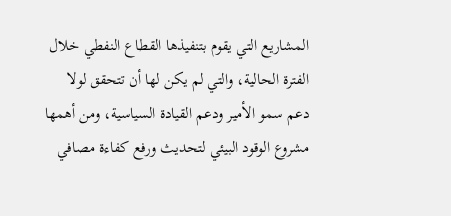المشاريع التي يقوم بتنفيذها القطاع النفطي خلال الفترة الحالية، والتي لم يكن لها أن تتحقق لولا دعم سمو الأمير ودعم القيادة السياسية، ومن أهمها مشروع الوقود البيئي لتحديث ورفع كفاءة مصافي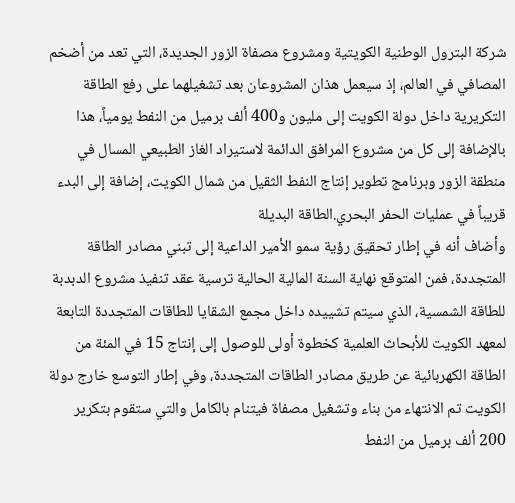شركة البترول الوطنية الكويتية ومشروع مصفاة الزور الجديدة، التي تعد من أضخم المصافي في العالم، إذ سيعمل هذان المشروعان بعد تشغيلهما على رفع الطاقة التكريرية داخل دولة الكويت إلى مليون و400 ألف برميل من النفط يومياً، هذا بالإضافة إلى كل من مشروع المرافق الدائمة لاستيراد الغاز الطبيعي المسال في منطقة الزور وبرنامج تطوير إنتاج النفط الثقيل من شمال الكويت، إضافة إلى البدء قريباً في عمليات الحفر البحري.الطاقة البديلة
وأضاف أنه في إطار تحقيق رؤية سمو الأمير الداعية إلى تبني مصادر الطاقة المتجددة، فمن المتوقع نهاية السنة المالية الحالية ترسية عقد تنفيذ مشروع الدبدبة للطاقة الشمسية، الذي سيتم تشييده داخل مجمع الشقايا للطاقات المتجددة التابعة لمعهد الكويت للأبحاث العلمية كخطوة أولى للوصول إلى إنتاج 15 في المئة من الطاقة الكهربائية عن طريق مصادر الطاقات المتجددة، وفي إطار التوسع خارج دولة الكويت تم الانتهاء من بناء وتشغيل مصفاة فيتنام بالكامل والتي ستقوم بتكرير 200 ألف برميل من النفط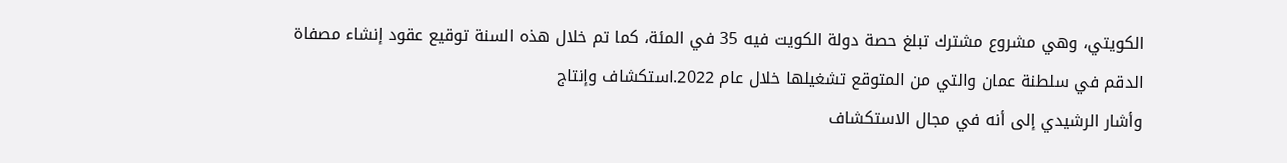الكويتي، وهي مشروع مشترك تبلغ حصة دولة الكويت فيه 35 في المئة، كما تم خلال هذه السنة توقيع عقود إنشاء مصفاة الدقم في سلطنة عمان والتي من المتوقع تشغيلها خلال عام 2022.استكشاف وإنتاج
وأشار الرشيدي إلى أنه في مجال الاستكشاف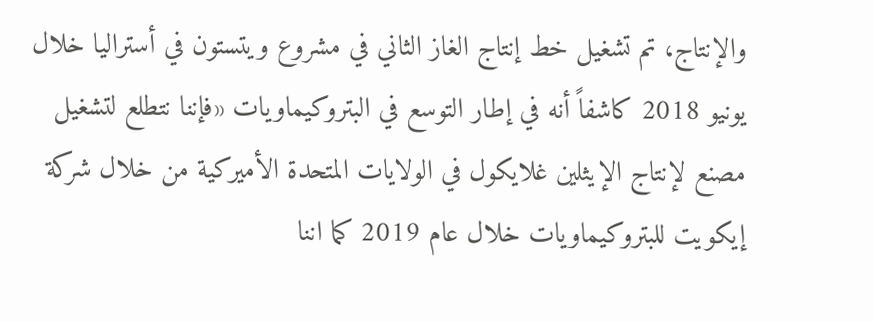والإنتاج، تم تشغيل خط إنتاج الغاز الثاني في مشروع ويتستون في أستراليا خلال يونيو 2018 كاشفاً أنه في إطار التوسع في البتروكيماويات «فإننا نتطلع لتشغيل مصنع لإنتاج الإيثلين غلايكول في الولايات المتحدة الأميركية من خلال شركة إيكويت للبتروكيماويات خلال عام 2019 كما اننا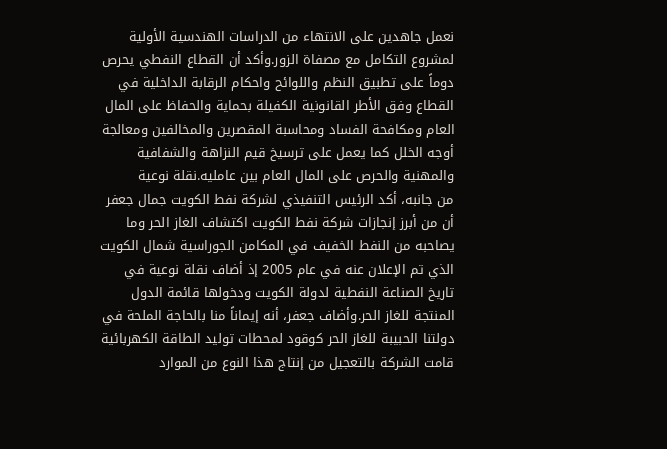نعمل جاهدين على الانتهاء من الدراسات الهندسية الأولية لمشروع التكامل مع مصفاة الزور.وأكد أن القطاع النفطي يحرص دوماً على تطبيق النظم واللوائح واحكام الرقابة الداخلية في القطاع وفق الأطر القانونية الكفيلة بحماية والحفاظ على المال العام ومكافحة الفساد ومحاسبة المقصرين والمخالفين ومعالجة أوجه الخلل كما يعمل على ترسيخ قيم النزاهة والشفافية والمهنية والحرص على المال العام بين عامليه.نقلة نوعية
من جانبه، أكد الرئيس التنفيذي لشركة نفط الكويت جمال جعفر أن من أبرز إنجازات شركة نفط الكويت اكتشاف الغاز الحر وما يصاحبه من النفط الخفيف في المكامن الجوراسية شمال الكويت الذي تم الإعلان عنه في عام 2005 إذ أضاف نقلة نوعية في تاريخ الصناعة النفطية لدولة الكويت ودخولها قائمة الدول المنتجة للغاز الحر.وأضاف جعفر، أنه إيماناً منا بالحاجة الملحة في دولتنا الحبيبة للغاز الحر كوقود لمحطات توليد الطاقة الكهربائية قامت الشركة بالتعجيل من إنتاج هذا النوع من الموارد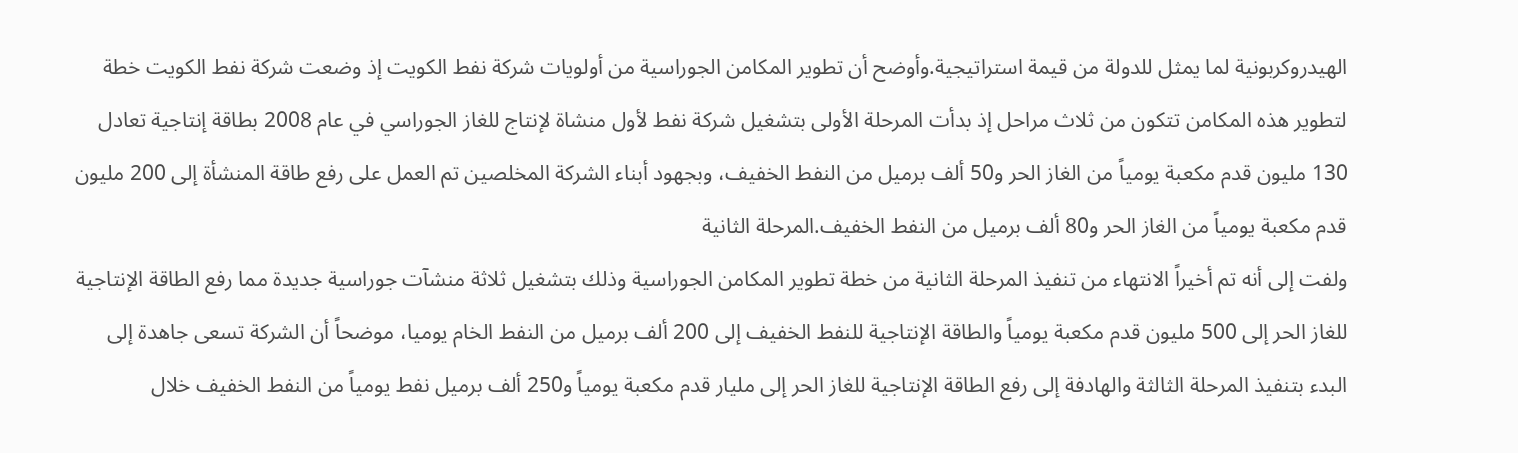الهيدروكربونية لما يمثل للدولة من قيمة استراتيجية.وأوضح أن تطوير المكامن الجوراسية من أولويات شركة نفط الكويت إذ وضعت شركة نفط الكويت خطة لتطوير هذه المكامن تتكون من ثلاث مراحل إذ بدأت المرحلة الأولى بتشغيل شركة نفط لأول منشاة لإنتاج للغاز الجوراسي في عام 2008 بطاقة إنتاجية تعادل 130 مليون قدم مكعبة يومياً من الغاز الحر و50 ألف برميل من النفط الخفيف، وبجهود أبناء الشركة المخلصين تم العمل على رفع طاقة المنشأة إلى 200 مليون قدم مكعبة يومياً من الغاز الحر و80 ألف برميل من النفط الخفيف.المرحلة الثانية
ولفت إلى أنه تم أخيراً الانتهاء من تنفيذ المرحلة الثانية من خطة تطوير المكامن الجوراسية وذلك بتشغيل ثلاثة منشآت جوراسية جديدة مما رفع الطاقة الإنتاجية للغاز الحر إلى 500 مليون قدم مكعبة يومياً والطاقة الإنتاجية للنفط الخفيف إلى 200 ألف برميل من النفط الخام يوميا، موضحاً أن الشركة تسعى جاهدة إلى البدء بتنفيذ المرحلة الثالثة والهادفة إلى رفع الطاقة الإنتاجية للغاز الحر إلى مليار قدم مكعبة يومياً و250 ألف برميل نفط يومياً من النفط الخفيف خلال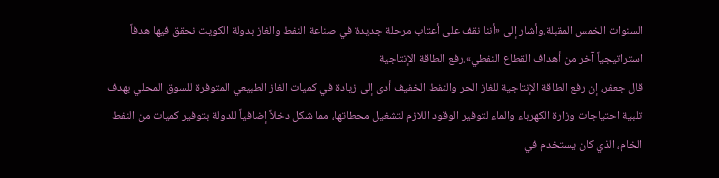السنوات الخمس المقبلة.وأشار إلى «أننا نقف على أعتاب مرحلة جديدة في صناعة النفط والغاز بدولة الكويت نحقق فيها هدفاً استراتيجياً آخر من أهداف القطاع النفطي».رفع الطاقة الإنتاجية
قال جعفر، إن رفع الطاقة الإنتاجية للغاز الحر والنفط الخفيف أدى إلى زيادة في كميات الغاز الطبيعي المتوفرة للسوق المحلي بهدف تلبية احتياجات وزارة الكهرباء والماء لتوفير الوقود اللازم لتشغيل محطاتها، مما شكل دخلاً إضافياً للدولة بتوفير كميات من النفط الخام، الذي كان يستخدم في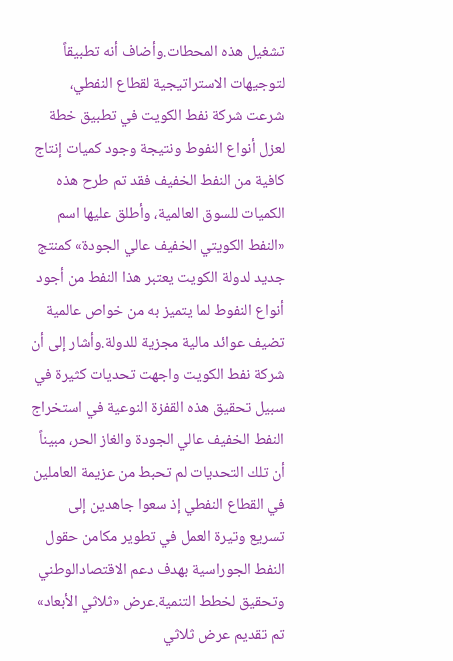تشغيل هذه المحطات.وأضاف أنه تطبيقاً لتوجيهات الاستراتيجية لقطاع النفطي، شرعت شركة نفط الكويت في تطبيق خطة لعزل أنواع النفوط ونتيجة وجود كميات إنتاج كافية من النفط الخفيف فقد تم طرح هذه الكميات للسوق العالمية، وأطلق عليها اسم «النفط الكويتي الخفيف عالي الجودة» كمنتج جديد لدولة الكويت يعتبر هذا النفط من أجود أنواع النفوط لما يتميز به من خواص عالمية تضيف عوائد مالية مجزية للدولة.وأشار إلى أن شركة نفط الكويت واجهت تحديات كثيرة في سبيل تحقيق هذه القفزة النوعية في استخراج النفط الخفيف عالي الجودة والغاز الحر، مبيناً أن تلك التحديات لم تحبط من عزيمة العاملين في القطاع النفطي إذ سعوا جاهدين إلى تسريع وتيرة العمل في تطوير مكامن حقول النفط الجوراسية بهدف دعم الاقتصادالوطني وتحقيق لخطط التنمية.عرض «ثلاثي الأبعاد»
تم تقديم عرض ثلاثي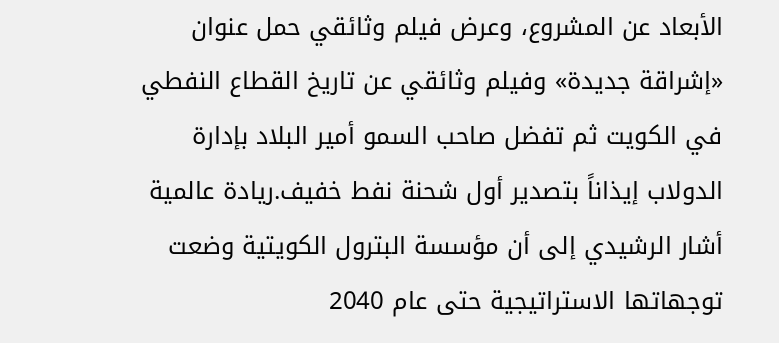الأبعاد عن المشروع، وعرض فيلم وثائقي حمل عنوان «إشراقة جديدة» وفيلم وثائقي عن تاريخ القطاع النفطي في الكويت ثم تفضل صاحب السمو أمير البلاد بإدارة الدولاب إيذاناً بتصدير أول شحنة نفط خفيف.ريادة عالمية
أشار الرشيدي إلى أن مؤسسة البترول الكويتية وضعت توجهاتها الاستراتيجية حتى عام 2040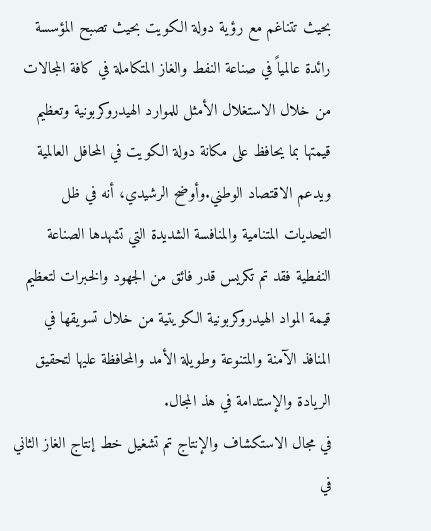بحيث تتناغم مع رؤية دولة الكويت بحيث تصبح المؤسسة رائدة عالمياً في صناعة النفط والغاز المتكاملة في كافة المجالات من خلال الاستغلال الأمثل للموارد الهيدروكربونية وتعظيم قيمتها بما يحافظ على مكانة دولة الكويت في المحافل العالمية ويدعم الاقتصاد الوطني.وأوضح الرشيدي، أنه في ظل التحديات المتنامية والمنافسة الشديدة التي تشهدها الصناعة النفطية فقد تم تكريس قدر فائق من الجهود والخبرات لتعظيم قيمة المواد الهيدروكربونية الكويتية من خلال تسويقها في المنافذ الآمنة والمتنوعة وطويلة الأمد والمحافظة عليها لتحقيق الريادة والإستدامة في هذ المجال.
في مجال الاستكشاف والإنتاج تم تشغيل خط إنتاج الغاز الثاني في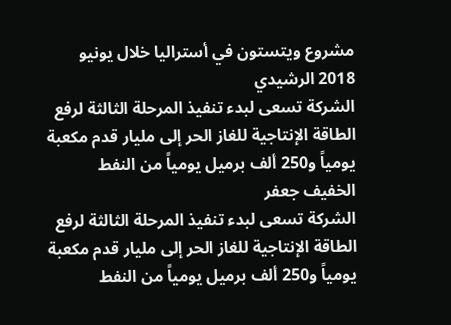مشروع ويتستون في أستراليا خلال يونيو 2018 الرشيدي
الشركة تسعى لبدء تنفيذ المرحلة الثالثة لرفع الطاقة الإنتاجية للغاز الحر إلى مليار قدم مكعبة يومياً و250 ألف برميل يومياً من النفط الخفيف جعفر
الشركة تسعى لبدء تنفيذ المرحلة الثالثة لرفع الطاقة الإنتاجية للغاز الحر إلى مليار قدم مكعبة يومياً و250 ألف برميل يومياً من النفط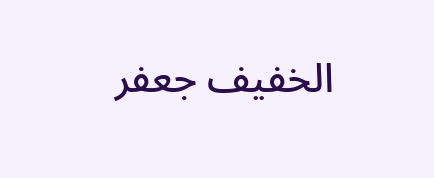الخفيف جعفر